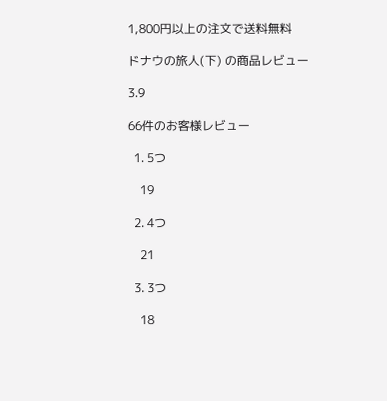1,800円以上の注文で送料無料

ドナウの旅人(下) の商品レビュー

3.9

66件のお客様レビュー

  1. 5つ

    19

  2. 4つ

    21

  3. 3つ

    18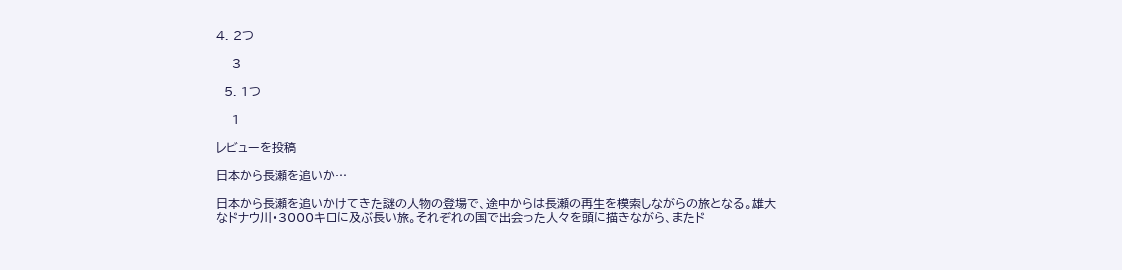4. 2つ

    3

  5. 1つ

    1

レビューを投稿

日本から長瀬を追いか…

日本から長瀬を追いかけてきた謎の人物の登場で、途中からは長瀬の再生を模索しながらの旅となる。雄大なドナウ川・3000キロに及ぶ長い旅。それぞれの国で出会った人々を頭に描きながら、またド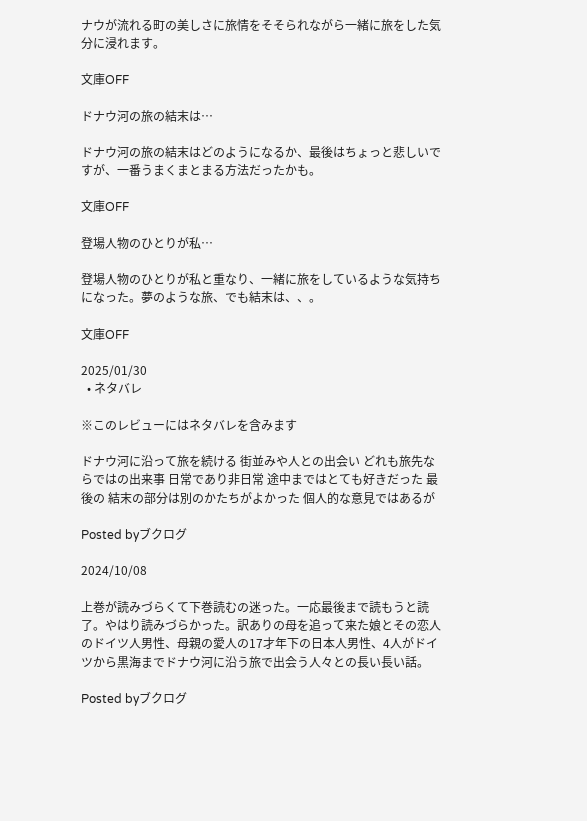ナウが流れる町の美しさに旅情をそそられながら一緒に旅をした気分に浸れます。

文庫OFF

ドナウ河の旅の結末は…

ドナウ河の旅の結末はどのようになるか、最後はちょっと悲しいですが、一番うまくまとまる方法だったかも。

文庫OFF

登場人物のひとりが私…

登場人物のひとりが私と重なり、一緒に旅をしているような気持ちになった。夢のような旅、でも結末は、、。

文庫OFF

2025/01/30
  • ネタバレ

※このレビューにはネタバレを含みます

ドナウ河に沿って旅を続ける 街並みや人との出会い どれも旅先ならではの出来事 日常であり非日常 途中まではとても好きだった 最後の 結末の部分は別のかたちがよかった 個人的な意見ではあるが

Posted byブクログ

2024/10/08

上巻が読みづらくて下巻読むの迷った。一応最後まで読もうと読了。やはり読みづらかった。訳ありの母を追って来た娘とその恋人のドイツ人男性、母親の愛人の17才年下の日本人男性、4人がドイツから黒海までドナウ河に沿う旅で出会う人々との長い長い話。

Posted byブクログ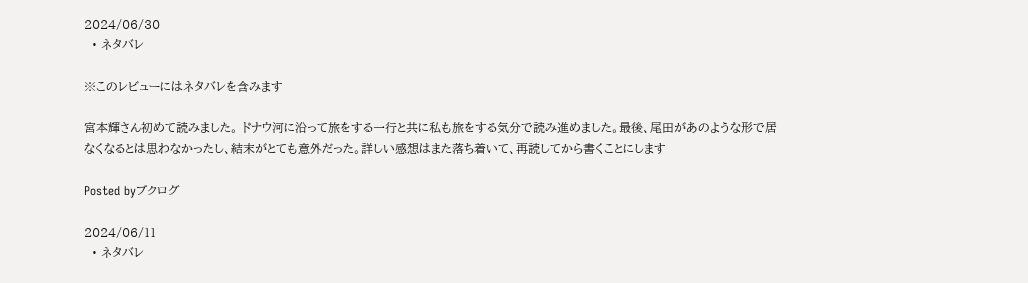2024/06/30
  • ネタバレ

※このレビューにはネタバレを含みます

宮本輝さん初めて読みました。 ドナウ河に沿って旅をする一行と共に私も旅をする気分で読み進めました。最後、尾田があのような形で居なくなるとは思わなかったし、結末がとても意外だった。詳しい感想はまた落ち着いて、再読してから書くことにします

Posted byブクログ

2024/06/11
  • ネタバレ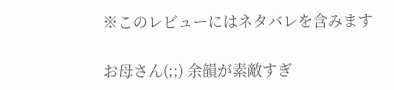※このレビューにはネタバレを含みます

お母さん(;;) 余韻が素敵すぎ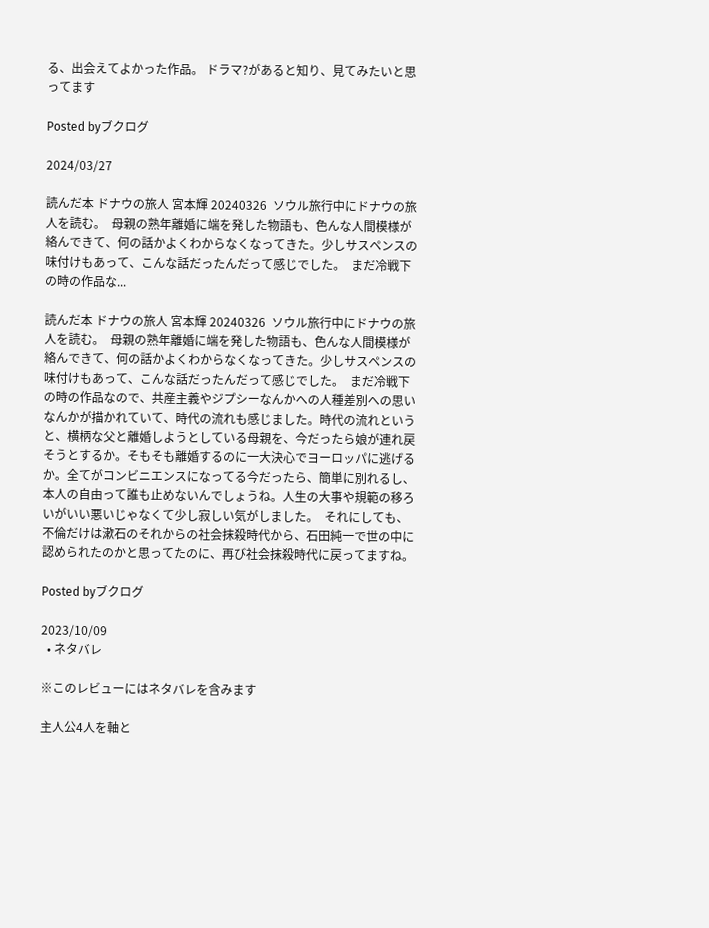る、出会えてよかった作品。 ドラマ?があると知り、見てみたいと思ってます

Posted byブクログ

2024/03/27

読んだ本 ドナウの旅人 宮本輝 20240326  ソウル旅行中にドナウの旅人を読む。  母親の熟年離婚に端を発した物語も、色んな人間模様が絡んできて、何の話かよくわからなくなってきた。少しサスペンスの味付けもあって、こんな話だったんだって感じでした。  まだ冷戦下の時の作品な...

読んだ本 ドナウの旅人 宮本輝 20240326  ソウル旅行中にドナウの旅人を読む。  母親の熟年離婚に端を発した物語も、色んな人間模様が絡んできて、何の話かよくわからなくなってきた。少しサスペンスの味付けもあって、こんな話だったんだって感じでした。  まだ冷戦下の時の作品なので、共産主義やジプシーなんかへの人種差別への思いなんかが描かれていて、時代の流れも感じました。時代の流れというと、横柄な父と離婚しようとしている母親を、今だったら娘が連れ戻そうとするか。そもそも離婚するのに一大決心でヨーロッパに逃げるか。全てがコンビニエンスになってる今だったら、簡単に別れるし、本人の自由って誰も止めないんでしょうね。人生の大事や規範の移ろいがいい悪いじゃなくて少し寂しい気がしました。  それにしても、不倫だけは漱石のそれからの社会抹殺時代から、石田純一で世の中に認められたのかと思ってたのに、再び社会抹殺時代に戻ってますね。

Posted byブクログ

2023/10/09
  • ネタバレ

※このレビューにはネタバレを含みます

主人公4人を軸と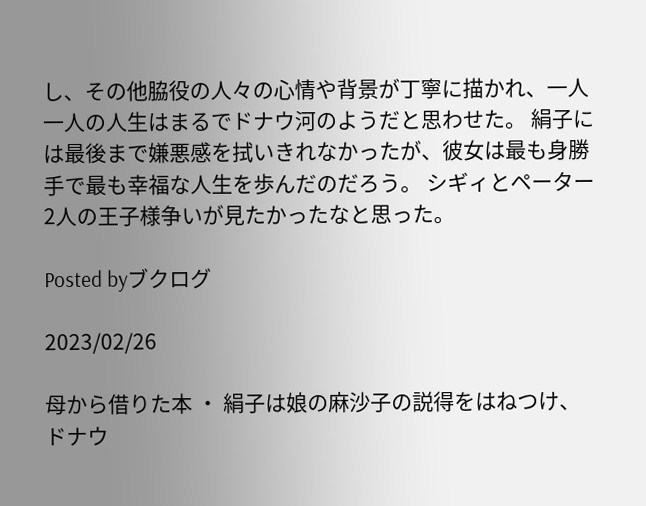し、その他脇役の人々の心情や背景が丁寧に描かれ、一人一人の人生はまるでドナウ河のようだと思わせた。 絹子には最後まで嫌悪感を拭いきれなかったが、彼女は最も身勝手で最も幸福な人生を歩んだのだろう。 シギィとペーター2人の王子様争いが見たかったなと思った。

Posted byブクログ

2023/02/26

母から借りた本 ・ 絹子は娘の麻沙子の説得をはねつけ、ドナウ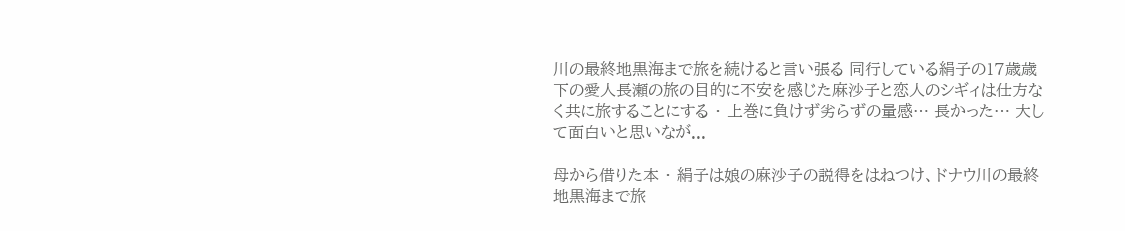川の最終地黒海まで旅を続けると言い張る 同行している絹子の17歳歳下の愛人長瀬の旅の目的に不安を感じた麻沙子と恋人のシギィは仕方なく共に旅することにする ・ 上巻に負けず劣らずの量感… 長かった… 大して面白いと思いなが...

母から借りた本 ・ 絹子は娘の麻沙子の説得をはねつけ、ドナウ川の最終地黒海まで旅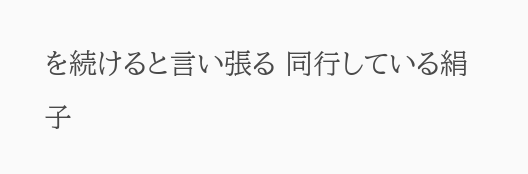を続けると言い張る 同行している絹子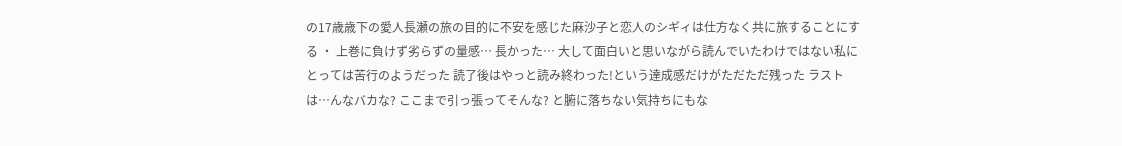の17歳歳下の愛人長瀬の旅の目的に不安を感じた麻沙子と恋人のシギィは仕方なく共に旅することにする ・ 上巻に負けず劣らずの量感… 長かった… 大して面白いと思いながら読んでいたわけではない私にとっては苦行のようだった 読了後はやっと読み終わった!という達成感だけがただただ残った ラストは…んなバカな? ここまで引っ張ってそんな? と腑に落ちない気持ちにもな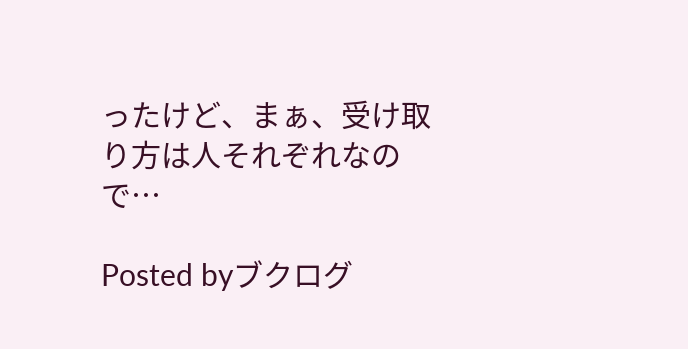ったけど、まぁ、受け取り方は人それぞれなので…

Posted byブクログ